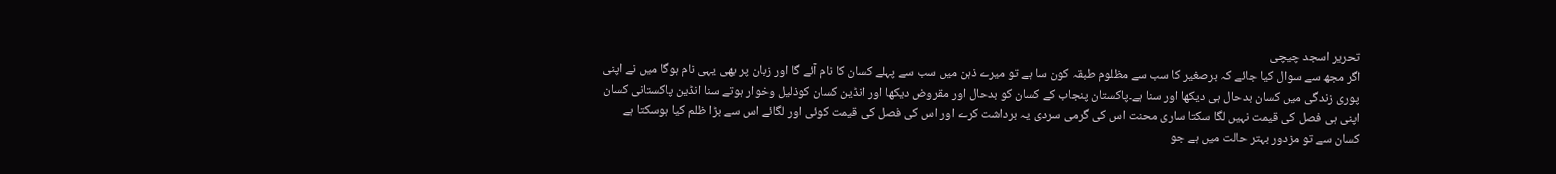تحریر اسجد چیچی
اگر مجھ سے سوال کیا جائے کہ برصغیر کا سب سے مظلوم طبقہ کون سا ہے تو میرے ذہن میں سب سے پہلے کسان کا نام آئے گا اور زبان پر بھی یہی نام ہوگا میں نے اپنی پوری زندگی میں کسان بدحال ہی دیکھا اور سنا ہے۔پاکستان پنجاب کے کسان کو بدحال اور مقروض دیکھا اور انڈین کسان کوذلیل وخوار ہوتے سنا انڈین پاکستانی کسان اپنی ہی فصل کی قیمت نہیں لگا سکتا ساری محنت اس کی گرمی سردی یہ برداشت کرے اور اس کی فصل کی قیمت کوئی اور لگائے اس سے بڑا ظلم کیا ہوسکتا ہے کسان سے تو مزدور بہتر حالت میں ہے جو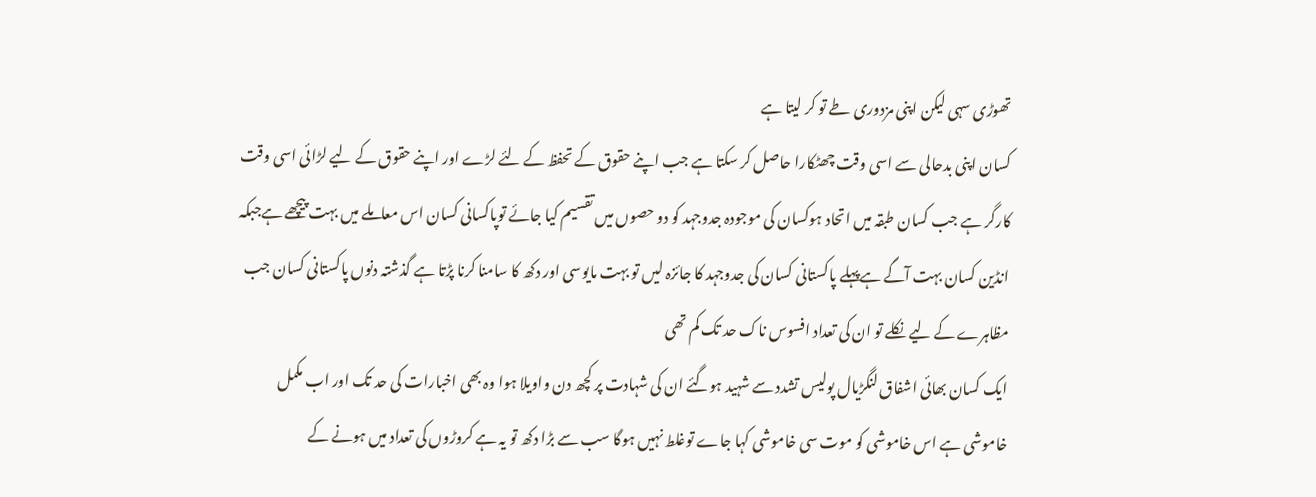تھوڑی سہی لیکن اپنی مزدوری طے تو کر لیتا ہے
کسان اپنی بدحالی سے اسی وقت چھٹکارا حاصل کر سکتا ہے جب اپنے حقوق کے تحفظ کے لئے لڑے اور اپنے حقوق کے لیے لڑائی اسی وقت کارگر ہے جب کسان طبقہ میں اتحاد ہوکسان کی موجودہ جدوجہد کو دو حصوں میں تقسیم کیا جائے توپاکسانی کسان اس معاملے میں بہت پیچھے ہےجبکہ انڈین کسان بہت آگے ہےپہلے پاکستانی کسان کی جدوجہد کا جائزہ لیں تو بہت مایوسی اور دکھ کا سامنا کرنا پڑتا ہے گذشتہ دنوں پاکستانی کسان جب مظاہرے کے لیے نکلے تو ان کی تعداد افسوس ناک حد تک کم تھی
ایک کسان بھائی اشفاق لنگڑیال پولیس تشدد سے شہید ہوگئے ان کی شہادت پر کچھ دن واویلا ہوا وہ بھی اخبارات کی حد تک اور اب مکمل خاموشی ہے اس خاموشی کو موت سی خاموشی کہا جاے توغلط نہیں ہوگا سب سے بڑا دکھ تو یہ ہے کروڑوں کی تعداد میں ہونے کے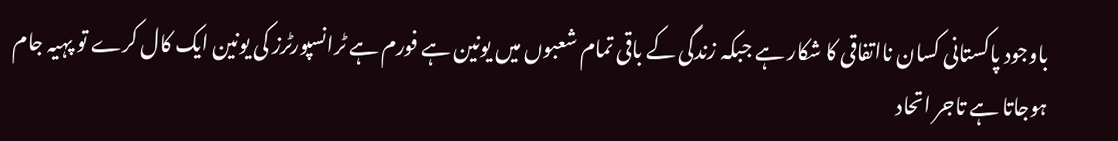باوجود پاکستانی کسان نااتفاقی کا شکار ہے جبکہ زندگی کے باقی تمام شعبوں میں یونین ہے فورم ہے ٹرانسپورٹرز کی یونین ایک کال کرے تو پہیہ جام ہوجاتا ہے تاجر اتحاد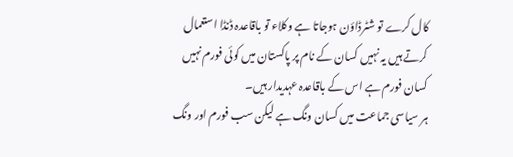کال کرے تو شٹرڈاؤن ہوجاتا ہے وکلاء تو باقاعدہ ڈنڈا استعمال کرتے ہیں یہ نہیں کسان کے نام پر پاکستان میں کوئی فورم نہیں کسان فورم ہے اس کے باقاعدہ عہدیدار ہیں۔
ہر سیاسی جماعت میں کسان ونگ ہے لیکن سب فورم اور ونگ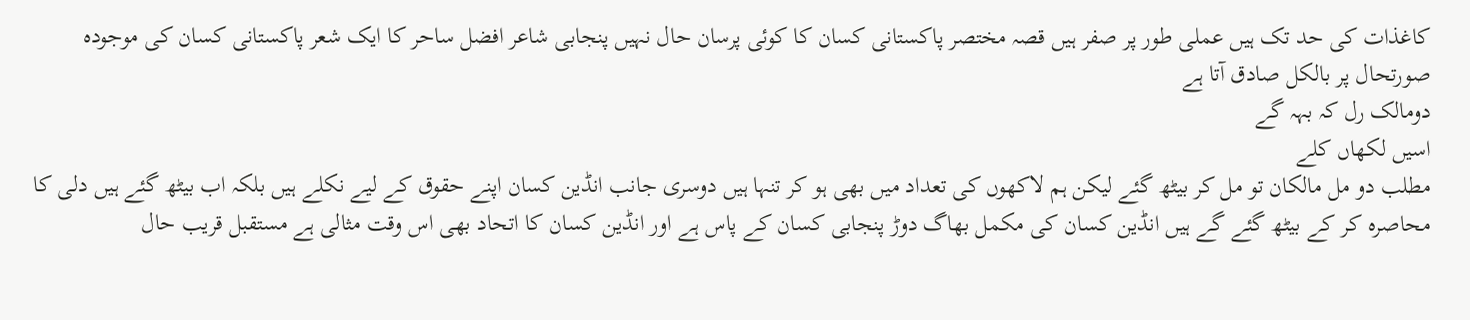کاغذات کی حد تک ہیں عملی طور پر صفر ہیں قصہ مختصر پاکستانی کسان کا کوئی پرسان حال نہیں پنجابی شاعر افضل ساحر کا ایک شعر پاکستانی کسان کی موجودہ صورتحال پر بالکل صادق آتا ہے
دومالک رل کہ بہہ گے
اسیں لکھاں کلے
مطلب دو مل مالکان تو مل کر بیٹھ گئے لیکن ہم لاکھوں کی تعداد میں بھی ہو کر تنہا ہیں دوسری جانب انڈین کسان اپنے حقوق کے لیے نکلے ہیں بلکہ اب بیٹھ گئے ہیں دلی کا محاصرہ کر کے بیٹھ گئے گے ہیں انڈین کسان کی مکمل بھاگ دوڑ پنجابی کسان کے پاس ہے اور انڈین کسان کا اتحاد بھی اس وقت مثالی ہے مستقبل قریب حال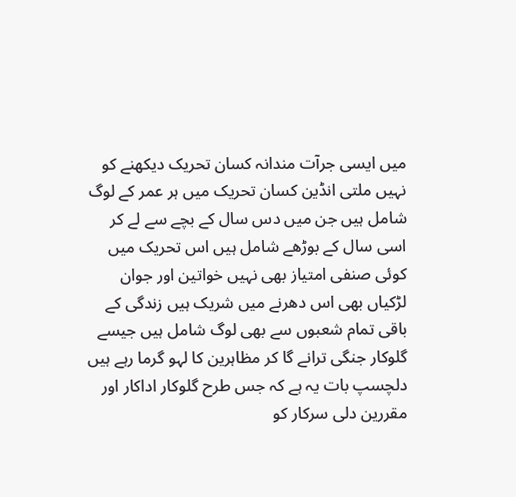میں ایسی جرآت مندانہ کسان تحریک دیکھنے کو نہیں ملتی انڈین کسان تحریک میں ہر عمر کے لوگ شامل ہیں جن میں دس سال کے بچے سے لے کر اسی سال کے بوڑھے شامل ہیں اس تحریک میں کوئی صنفی امتیاز بھی نہیں خواتین اور جوان لڑکیاں بھی اس دھرنے میں شریک ہیں زندگی کے باقی تمام شعبوں سے بھی لوگ شامل ہیں جیسے گلوکار جنگی ترانے گا کر مظاہرین کا لہو گرما رہے ہیں دلچسپ بات یہ ہے کہ جس طرح گلوکار اداکار اور مقررین دلی سرکار کو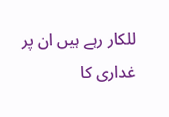للکار رہے ہیں ان پر غداری کا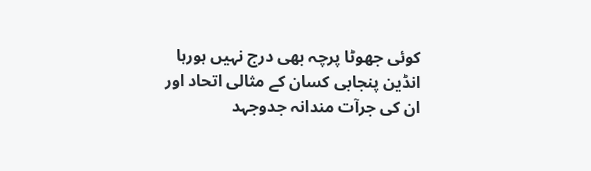کوئی جھوٹا پرچہ بھی درج نہیں ہورہا انڈین پنجابی کسان کے مثالی اتحاد اور ان کی جرآت مندانہ جدوجہد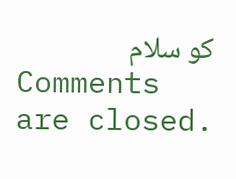کو سلام
Comments are closed.